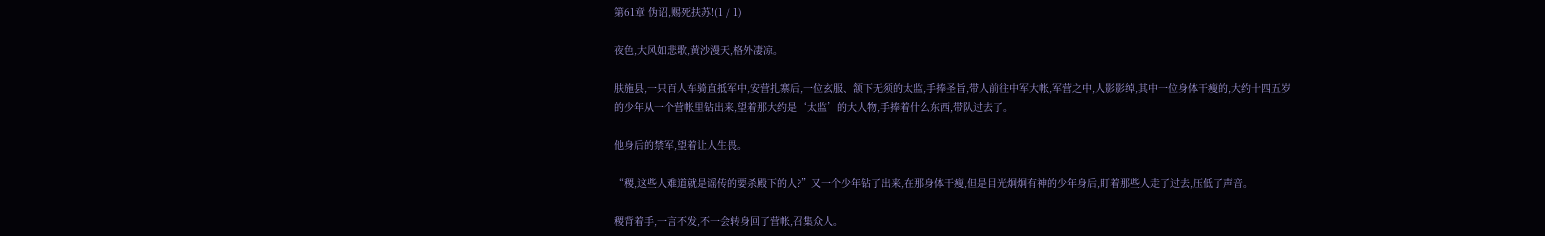第61章 伪诏,赐死扶苏!(1 / 1)

夜色,大风如悲歌,黄沙漫天,格外凄凉。

肤施县,一只百人车骑直抵军中,安营扎寨后,一位玄服、颔下无须的太监,手捧圣旨,带人前往中军大帐,军营之中,人影影绰,其中一位身体干瘦的,大约十四五岁的少年从一个营帐里钻出来,望着那大约是‘太监’的大人物,手捧着什么东西,带队过去了。

他身后的禁军,望着让人生畏。

“稷,这些人难道就是谣传的要杀殿下的人?”又一个少年钻了出来,在那身体干瘦,但是目光炯炯有神的少年身后,盯着那些人走了过去,压低了声音。

稷背着手,一言不发,不一会转身回了营帐,召集众人。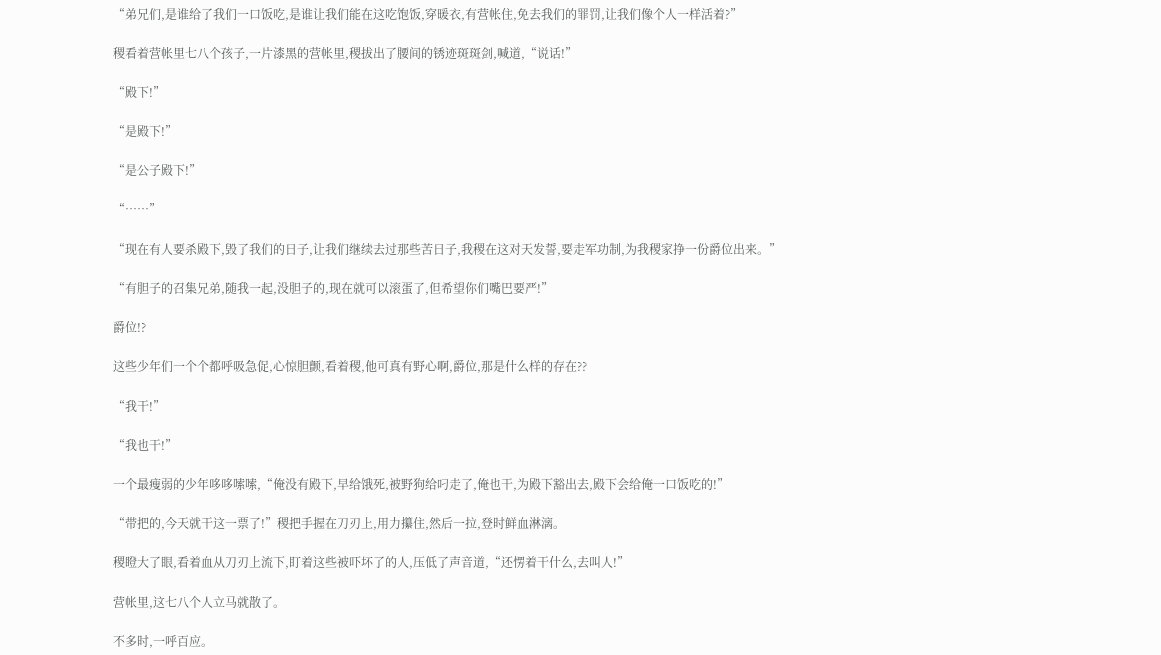“弟兄们,是谁给了我们一口饭吃,是谁让我们能在这吃饱饭,穿暖衣,有营帐住,免去我们的罪罚,让我们像个人一样活着?”

稷看着营帐里七八个孩子,一片漆黑的营帐里,稷拔出了腰间的锈迹斑斑剑,喊道,“说话!”

“殿下!”

“是殿下!”

“是公子殿下!”

“……”

“现在有人要杀殿下,毁了我们的日子,让我们继续去过那些苦日子,我稷在这对天发誓,要走军功制,为我稷家挣一份爵位出来。”

“有胆子的召集兄弟,随我一起,没胆子的,现在就可以滚蛋了,但希望你们嘴巴要严!”

爵位!?

这些少年们一个个都呼吸急促,心惊胆颤,看着稷,他可真有野心啊,爵位,那是什么样的存在??

“我干!”

“我也干!”

一个最瘦弱的少年哆哆嗦嗦,“俺没有殿下,早给饿死,被野狗给叼走了,俺也干,为殿下豁出去,殿下会给俺一口饭吃的!”

“带把的,今天就干这一票了!”稷把手握在刀刃上,用力攥住,然后一拉,登时鲜血淋漓。

稷瞪大了眼,看着血从刀刃上流下,盯着这些被吓坏了的人,压低了声音道,“还愣着干什么,去叫人!”

营帐里,这七八个人立马就散了。

不多时,一呼百应。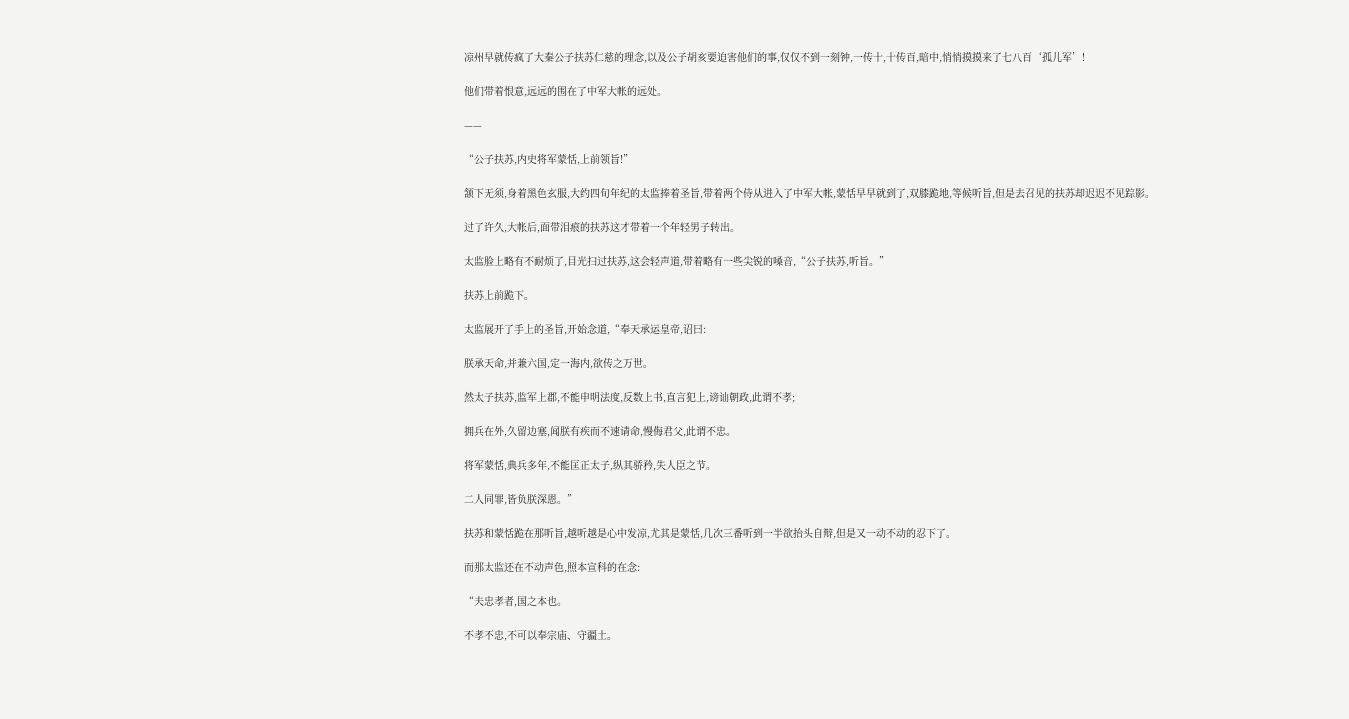凉州早就传疯了大秦公子扶苏仁慈的理念,以及公子胡亥要迫害他们的事,仅仅不到一刻钟,一传十,十传百,暗中,悄悄摸摸来了七八百‘孤儿军’!

他们带着恨意,远远的围在了中军大帐的远处。

——

“公子扶苏,内史将军蒙恬,上前领旨!”

颔下无须,身着黑色玄服,大约四旬年纪的太监捧着圣旨,带着两个侍从进入了中军大帐,蒙恬早早就到了,双膝跪地,等候听旨,但是去召见的扶苏却迟迟不见踪影。

过了许久,大帐后,面带泪痕的扶苏这才带着一个年轻男子转出。

太监脸上略有不耐烦了,目光扫过扶苏,这会轻声道,带着略有一些尖锐的嗓音,“公子扶苏,听旨。”

扶苏上前跪下。

太监展开了手上的圣旨,开始念道,“奉天承运皇帝,诏曰:

朕承天命,并兼六国,定一海内,欲传之万世。

然太子扶苏,监军上郡,不能申明法度,反数上书,直言犯上,谤讪朝政,此谓不孝;

拥兵在外,久留边塞,闻朕有疾而不速请命,慢侮君父,此谓不忠。

将军蒙恬,典兵多年,不能匡正太子,纵其骄矜,失人臣之节。

二人同罪,皆负朕深恩。”

扶苏和蒙恬跪在那听旨,越听越是心中发凉,尤其是蒙恬,几次三番听到一半欲抬头自辩,但是又一动不动的忍下了。

而那太监还在不动声色,照本宣科的在念:

“夫忠孝者,国之本也。

不孝不忠,不可以奉宗庙、守疆土。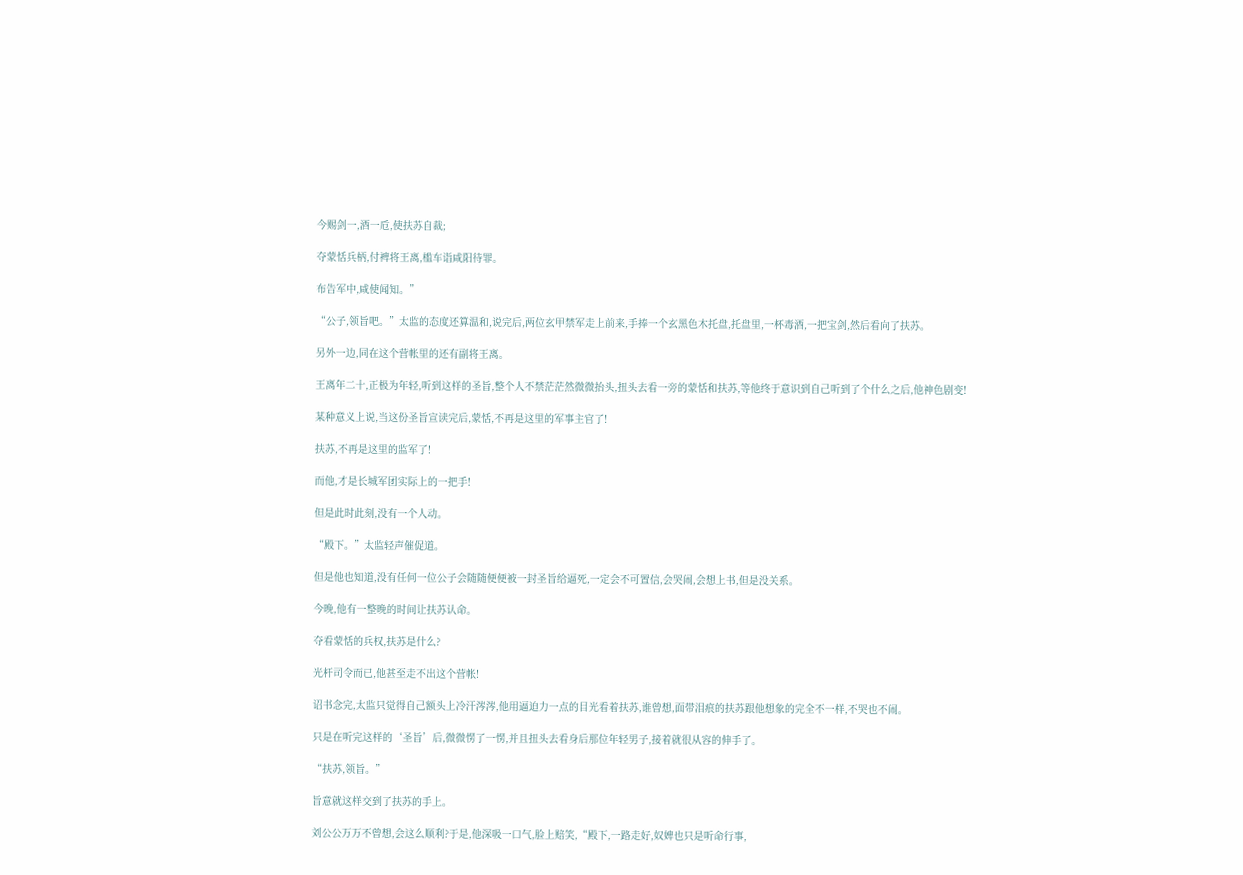今赐剑一,酒一卮,使扶苏自裁;

夺蒙恬兵柄,付裨将王离,槛车诣咸阳待罪。

布告军中,咸使闻知。”

“公子,领旨吧。”太监的态度还算温和,说完后,两位玄甲禁军走上前来,手捧一个玄黑色木托盘,托盘里,一杯毒酒,一把宝剑,然后看向了扶苏。

另外一边,同在这个营帐里的还有副将王离。

王离年二十,正极为年轻,听到这样的圣旨,整个人不禁茫茫然微微抬头,扭头去看一旁的蒙恬和扶苏,等他终于意识到自己听到了个什么之后,他神色剧变!

某种意义上说,当这份圣旨宣读完后,蒙恬,不再是这里的军事主官了!

扶苏,不再是这里的监军了!

而他,才是长城军团实际上的一把手!

但是此时此刻,没有一个人动。

“殿下。”太监轻声催促道。

但是他也知道,没有任何一位公子会随随便便被一封圣旨给逼死,一定会不可置信,会哭闹,会想上书,但是没关系。

今晚,他有一整晚的时间让扶苏认命。

夺看蒙恬的兵权,扶苏是什么?

光杆司令而已,他甚至走不出这个营帐!

诏书念完,太监只觉得自己额头上冷汗涔涔,他用逼迫力一点的目光看着扶苏,谁曾想,面带泪痕的扶苏跟他想象的完全不一样,不哭也不闹。

只是在听完这样的‘圣旨’后,微微愣了一愣,并且扭头去看身后那位年轻男子,接着就很从容的伸手了。

“扶苏,领旨。”

旨意就这样交到了扶苏的手上。

刘公公万万不曾想,会这么顺利?于是,他深吸一口气,脸上赔笑,“殿下,一路走好,奴婢也只是听命行事,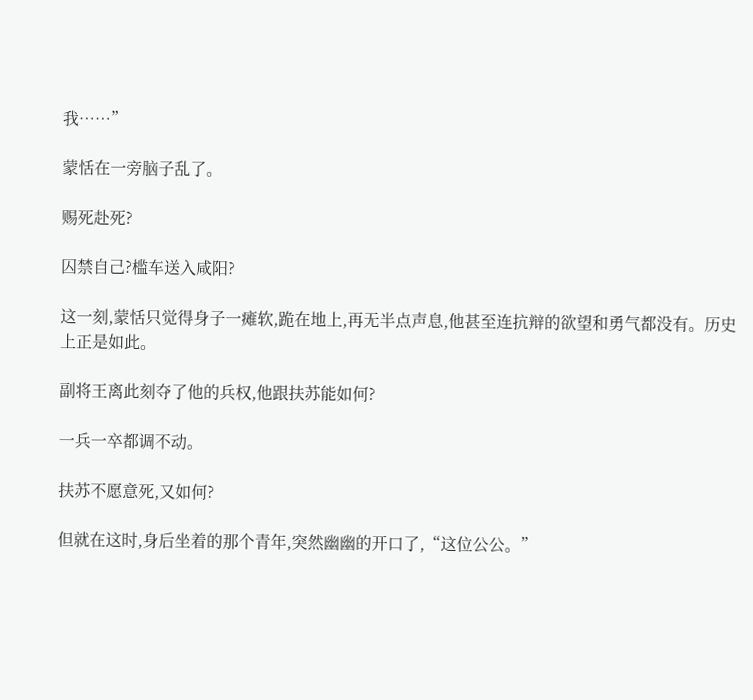我……”

蒙恬在一旁脑子乱了。

赐死赴死?

囚禁自己?槛车送入咸阳?

这一刻,蒙恬只觉得身子一瘫软,跪在地上,再无半点声息,他甚至连抗辩的欲望和勇气都没有。历史上正是如此。

副将王离此刻夺了他的兵权,他跟扶苏能如何?

一兵一卒都调不动。

扶苏不愿意死,又如何?

但就在这时,身后坐着的那个青年,突然幽幽的开口了,“这位公公。”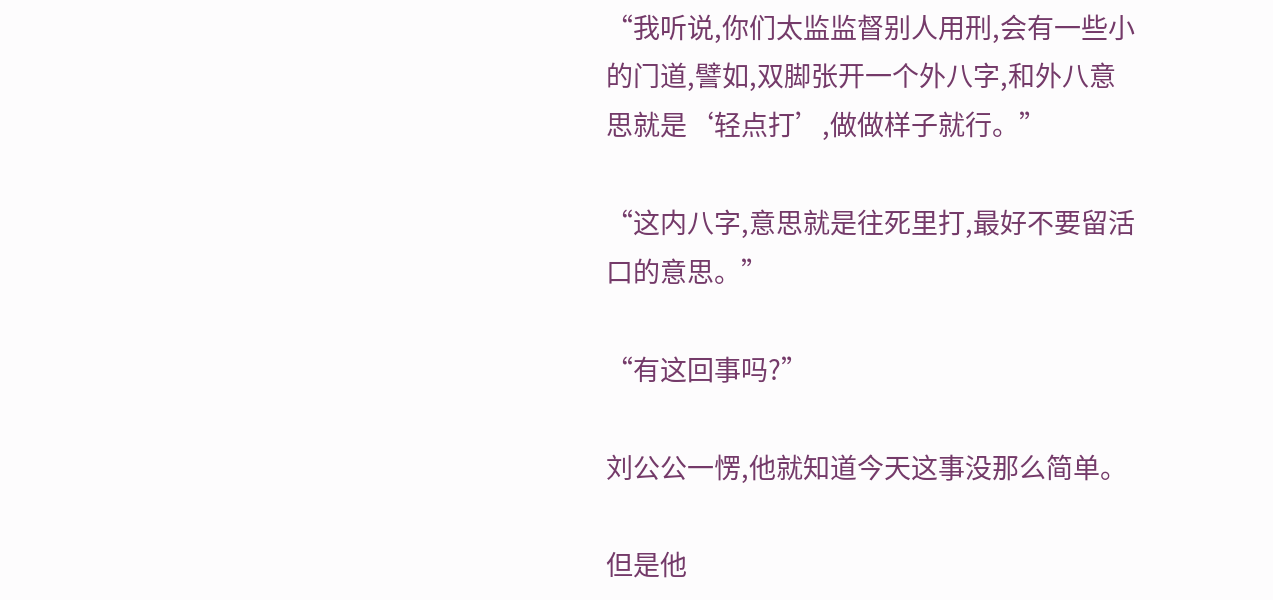“我听说,你们太监监督别人用刑,会有一些小的门道,譬如,双脚张开一个外八字,和外八意思就是‘轻点打’,做做样子就行。”

“这内八字,意思就是往死里打,最好不要留活口的意思。”

“有这回事吗?”

刘公公一愣,他就知道今天这事没那么简单。

但是他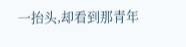一抬头,却看到那青年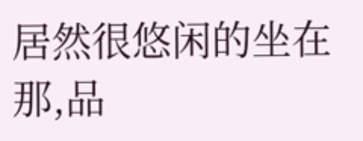居然很悠闲的坐在那,品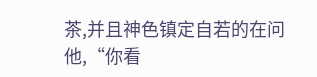茶,并且神色镇定自若的在问他,“你看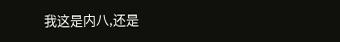我这是内八,还是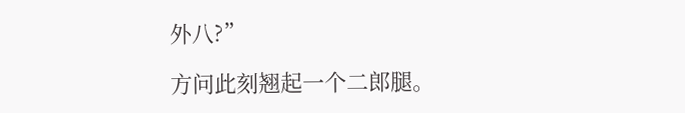外八?”

方问此刻翘起一个二郎腿。